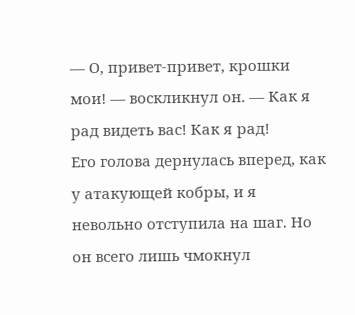— О, привет-привет, крошки мои! — воскликнул он. — Как я рад видеть вас! Как я рад!
Его голова дернулась вперед, как у атакующей кобры, и я невольно отступила на шаг. Но он всего лишь чмокнул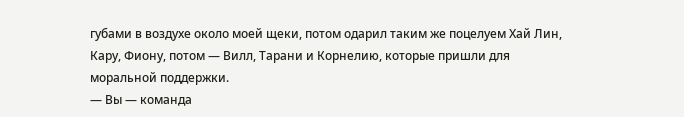губами в воздухе около моей щеки, потом одарил таким же поцелуем Хай Лин, Кару, Фиону, потом — Вилл, Тарани и Корнелию, которые пришли для моральной поддержки.
— Вы — команда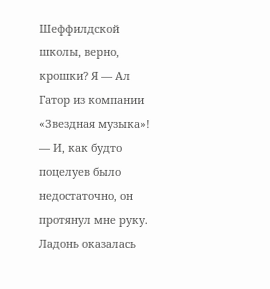Шеффилдской школы, верно, крошки? Я — Ал Гатор из компании «Звездная музыка»! — И, как будто поцелуев было недостаточно, он протянул мне руку. Ладонь оказалась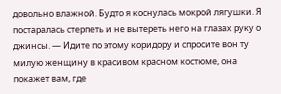довольно влажной. Будто я коснулась мокрой лягушки. Я постаралась стерпеть и не вытереть него на глазах руку о джинсы. — Идите по этому коридору и спросите вон ту милую женщину в красивом красном костюме, она покажет вам, где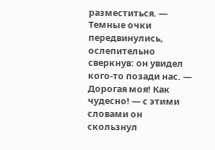разместиться. — Темные очки передвинулись, ослепительно сверкнув: он увидел кого-то позади нас. — Дорогая моя! Как чудесно! — с этими словами он скользнул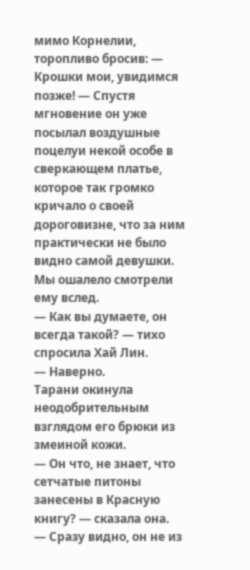мимо Корнелии, торопливо бросив: — Крошки мои, увидимся позже! — Спустя мгновение он уже посылал воздушные поцелуи некой особе в сверкающем платье, которое так громко кричало о своей дороговизне, что за ним практически не было видно самой девушки. Мы ошалело смотрели ему вслед.
— Как вы думаете, он всегда такой? — тихо спросила Хай Лин.
— Наверно.
Тарани окинула неодобрительным взглядом его брюки из змеиной кожи.
— Он что, не знает, что сетчатые питоны занесены в Красную книгу? — сказала она.
— Сразу видно, он не из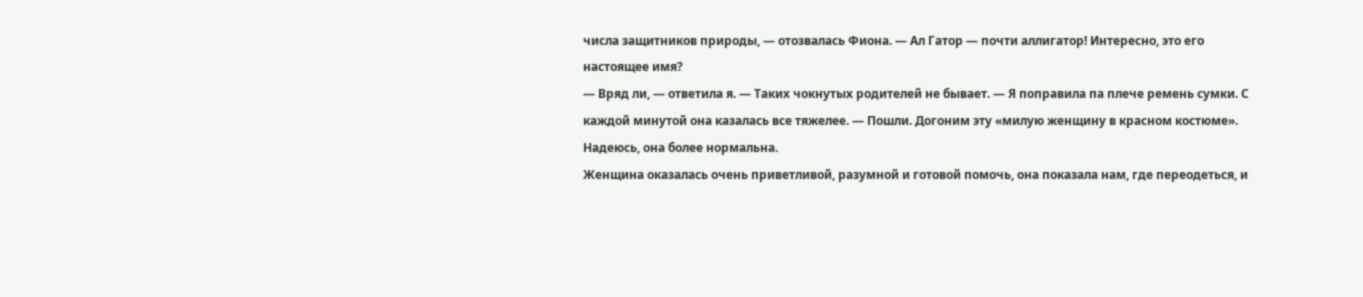числа защитников природы, — отозвалась Фиона. — Ал Гатор — почти аллигатор! Интересно, это его настоящее имя?
— Вряд ли, — ответила я. — Таких чокнутых родителей не бывает. — Я поправила па плече ремень сумки. С каждой минутой она казалась все тяжелее. — Пошли. Догоним эту «милую женщину в красном костюме». Надеюсь, она более нормальна.
Женщина оказалась очень приветливой, разумной и готовой помочь, она показала нам, где переодеться, и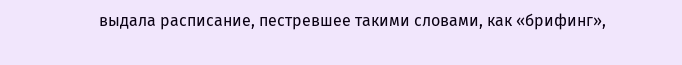выдала расписание, пестревшее такими словами, как «брифинг»,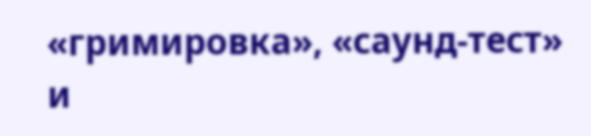«гримировка», «саунд-тест» и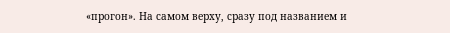«прогон». На самом верху, сразу под названием и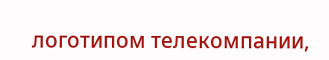логотипом телекомпании,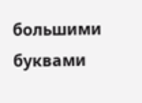большими буквами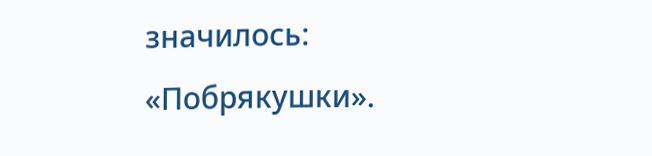значилось: «Побрякушки».